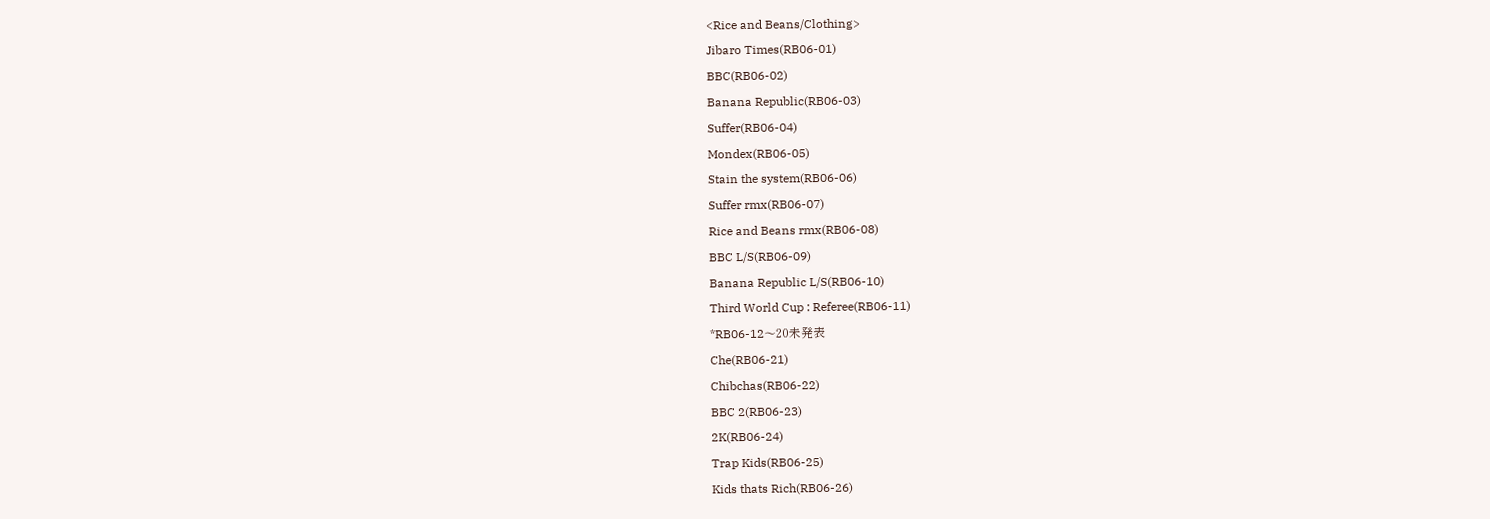<Rice and Beans/Clothing>
Jibaro Times(RB06-01)
BBC(RB06-02)
Banana Republic(RB06-03)
Suffer(RB06-04)
Mondex(RB06-05)
Stain the system(RB06-06)
Suffer rmx(RB06-07)
Rice and Beans rmx(RB06-08)
BBC L/S(RB06-09)
Banana Republic L/S(RB06-10)
Third World Cup : Referee(RB06-11)
*RB06-12〜20未発表
Che(RB06-21)
Chibchas(RB06-22)
BBC 2(RB06-23)
2K(RB06-24)
Trap Kids(RB06-25)
Kids thats Rich(RB06-26)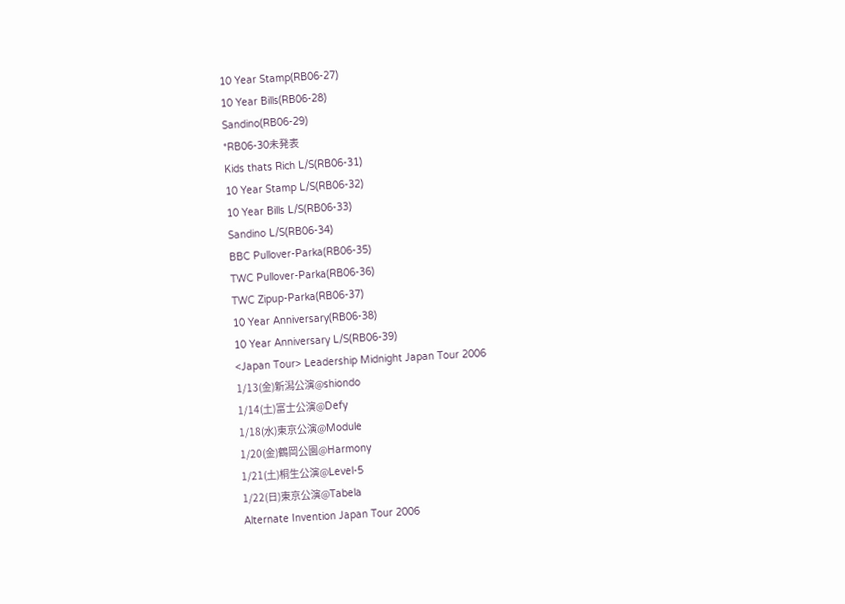10 Year Stamp(RB06-27)
10 Year Bills(RB06-28)
Sandino(RB06-29)
*RB06-30未発表
Kids thats Rich L/S(RB06-31)
10 Year Stamp L/S(RB06-32)
10 Year Bills L/S(RB06-33)
Sandino L/S(RB06-34)
BBC Pullover-Parka(RB06-35)
TWC Pullover-Parka(RB06-36)
TWC Zipup-Parka(RB06-37)
10 Year Anniversary(RB06-38)
10 Year Anniversary L/S(RB06-39)
<Japan Tour> Leadership Midnight Japan Tour 2006
1/13(金)新潟公演@shiondo
1/14(土)富士公演@Defy
1/18(水)東京公演@Module
1/20(金)鶴岡公園@Harmony
1/21(土)桐生公演@Level-5
1/22(日)東京公演@Tabela
Alternate Invention Japan Tour 2006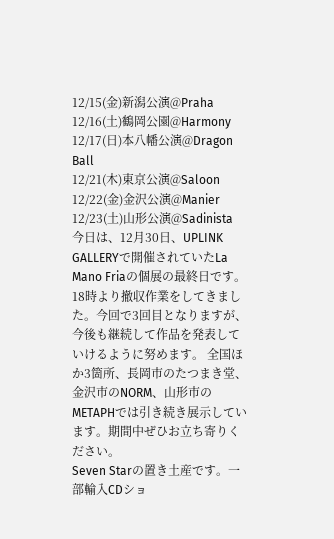12/15(金)新潟公演@Praha
12/16(土)鶴岡公園@Harmony
12/17(日)本八幡公演@Dragon Ball
12/21(木)東京公演@Saloon
12/22(金)金沢公演@Manier
12/23(土)山形公演@Sadinista
今日は、12月30日、UPLINK GALLERYで開催されていたLa Mano Friaの個展の最終日です。18時より撤収作業をしてきました。今回で3回目となりますが、今後も継続して作品を発表していけるように努めます。 全国ほか3箇所、長岡市のたつまき堂、金沢市のNORM、山形市のMETAPHでは引き続き展示しています。期間中ぜひお立ち寄りください。
Seven Starの置き土産です。一部輸入CDショ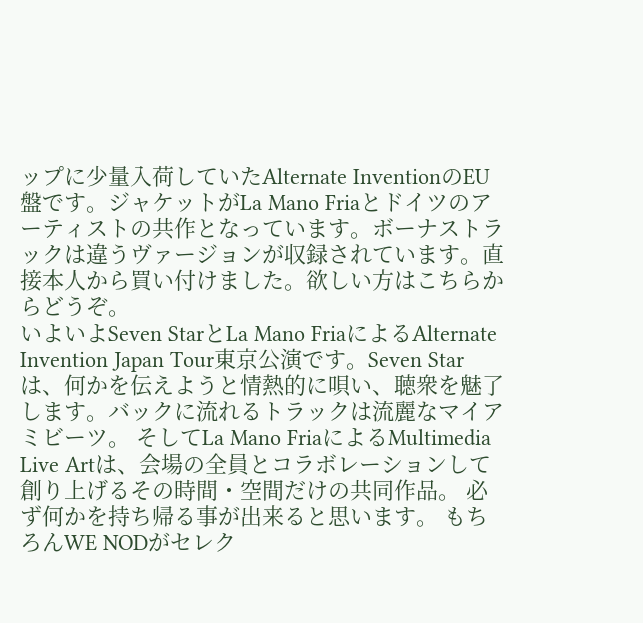ップに少量入荷していたAlternate InventionのEU盤です。ジャケットがLa Mano Friaとドイツのアーティストの共作となっています。ボーナストラックは違うヴァージョンが収録されています。直接本人から買い付けました。欲しい方はこちらからどうぞ。
いよいよSeven StarとLa Mano FriaによるAlternate Invention Japan Tour東京公演です。Seven Starは、何かを伝えようと情熱的に唄い、聴衆を魅了します。バックに流れるトラックは流麗なマイアミビーツ。 そしてLa Mano FriaによるMultimedia Live Artは、会場の全員とコラボレーションして創り上げるその時間・空間だけの共同作品。 必ず何かを持ち帰る事が出来ると思います。 もちろんWE NODがセレク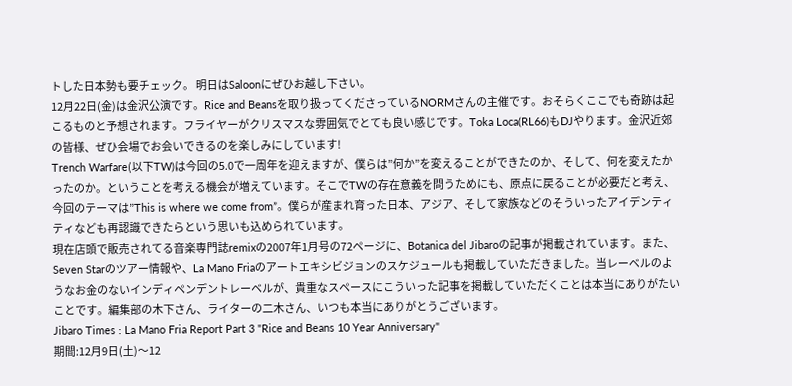トした日本勢も要チェック。 明日はSaloonにぜひお越し下さい。
12月22日(金)は金沢公演です。Rice and Beansを取り扱ってくださっているNORMさんの主催です。おそらくここでも奇跡は起こるものと予想されます。フライヤーがクリスマスな雰囲気でとても良い感じです。Toka Loca(RL66)もDJやります。金沢近郊の皆様、ぜひ会場でお会いできるのを楽しみにしています!
Trench Warfare(以下TW)は今回の5.0で一周年を迎えますが、僕らは”何か”を変えることができたのか、そして、何を変えたかったのか。ということを考える機会が増えています。そこでTWの存在意義を問うためにも、原点に戻ることが必要だと考え、今回のテーマは”This is where we come from”。僕らが産まれ育った日本、アジア、そして家族などのそういったアイデンティティなども再認識できたらという思いも込められています。
現在店頭で販売されてる音楽専門誌remixの2007年1月号の72ページに、Botanica del Jibaroの記事が掲載されています。また、Seven Starのツアー情報や、La Mano Friaのアートエキシビジョンのスケジュールも掲載していただきました。当レーベルのようなお金のないインディペンデントレーベルが、貴重なスペースにこういった記事を掲載していただくことは本当にありがたいことです。編集部の木下さん、ライターの二木さん、いつも本当にありがとうございます。
Jibaro Times : La Mano Fria Report Part 3 "Rice and Beans 10 Year Anniversary"
期間:12月9日(土)〜12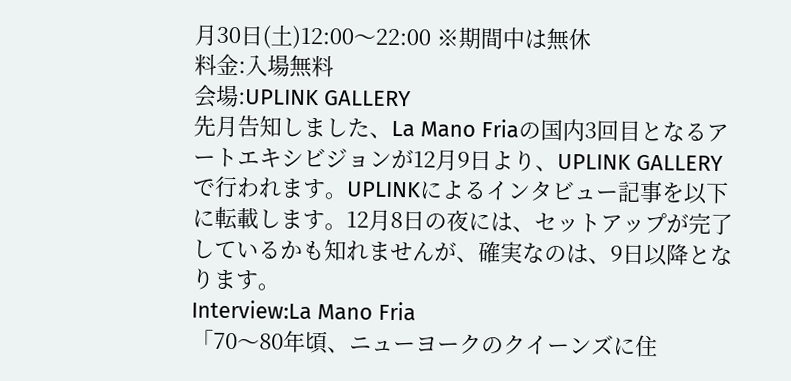月30日(土)12:00〜22:00 ※期間中は無休
料金:入場無料
会場:UPLINK GALLERY
先月告知しました、La Mano Friaの国内3回目となるアートエキシビジョンが12月9日より、UPLINK GALLERYで行われます。UPLINKによるインタビュー記事を以下に転載します。12月8日の夜には、セットアップが完了しているかも知れませんが、確実なのは、9日以降となります。
Interview:La Mano Fria
「70〜80年頃、ニューヨークのクイーンズに住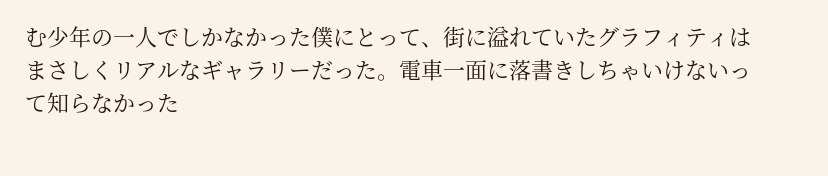む少年の一人でしかなかった僕にとって、街に溢れていたグラフィティはまさしくリアルなギャラリーだった。電車一面に落書きしちゃいけないって知らなかった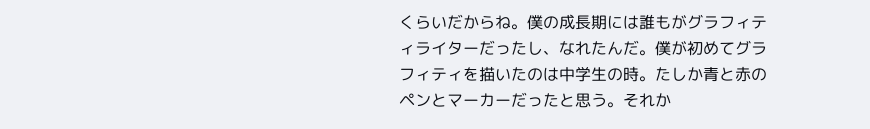くらいだからね。僕の成長期には誰もがグラフィティライターだったし、なれたんだ。僕が初めてグラフィティを描いたのは中学生の時。たしか青と赤のペンとマーカーだったと思う。それか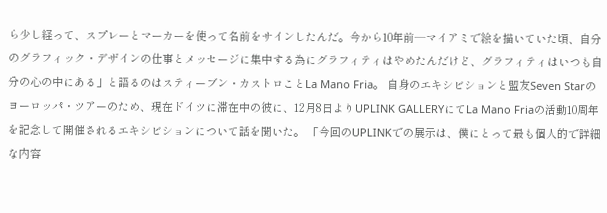ら少し経って、スプレーとマーカーを使って名前をサインしたんだ。今から10年前─マイアミで絵を描いていた頃、自分のグラフィック・デザインの仕事とメッセージに集中する為にグラフィティはやめたんだけど、グラフィティはいつも自分の心の中にある」と語るのはスティーブン・カストロことLa Mano Fria。 自身のエキシビションと盟友Seven Starのヨーロッパ・ツアーのため、現在ドイツに滞在中の彼に、12月8日よりUPLINK GALLERYにてLa Mano Friaの活動10周年を記念して開催されるエキシビションについて話を聞いた。 「今回のUPLINKでの展示は、僕にとって最も個人的で詳細な内容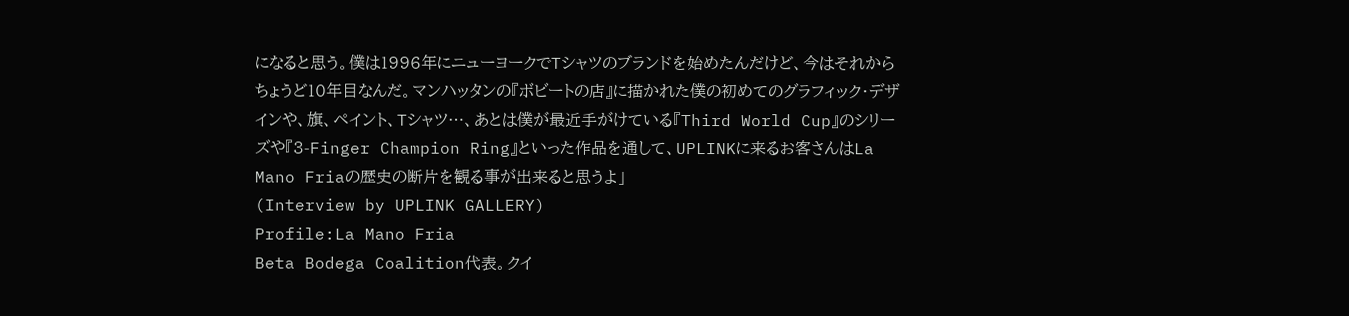になると思う。僕は1996年にニューヨークでTシャツのブランドを始めたんだけど、今はそれからちょうど10年目なんだ。マンハッタンの『ボビートの店』に描かれた僕の初めてのグラフィック・デザインや、旗、ペイント、Tシャツ…、あとは僕が最近手がけている『Third World Cup』のシリーズや『3-Finger Champion Ring』といった作品を通して、UPLINKに来るお客さんはLa Mano Friaの歴史の断片を観る事が出来ると思うよ」
(Interview by UPLINK GALLERY)
Profile:La Mano Fria
Beta Bodega Coalition代表。クイ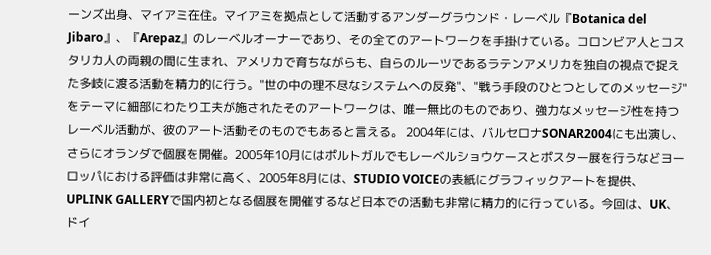ーンズ出身、マイアミ在住。マイアミを拠点として活動するアンダーグラウンド・レーベル『Botanica del Jibaro』、『Arepaz』のレーベルオーナーであり、その全てのアートワークを手掛けている。コロンビア人とコスタリカ人の両親の間に生まれ、アメリカで育ちながらも、自らのルーツであるラテンアメリカを独自の視点で捉えた多岐に渡る活動を精力的に行う。"世の中の理不尽なシステムへの反発"、"戦う手段のひとつとしてのメッセージ"をテーマに細部にわたり工夫が施されたそのアートワークは、唯一無比のものであり、強力なメッセージ性を持つレーベル活動が、彼のアート活動そのものでもあると言える。 2004年には、バルセロナSONAR2004にも出演し、さらにオランダで個展を開催。2005年10月にはポルトガルでもレーベルショウケースとポスター展を行うなどヨーロッパにおける評価は非常に高く、2005年8月には、STUDIO VOICEの表紙にグラフィックアートを提供、UPLINK GALLERYで国内初となる個展を開催するなど日本での活動も非常に精力的に行っている。今回は、UK、ドイ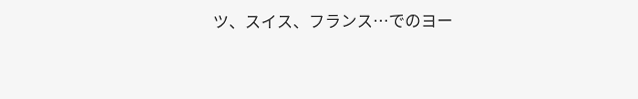ツ、スイス、フランス…でのヨー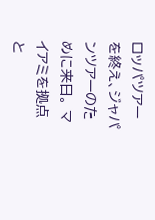ロッパツアーを終え、ジャパンツアーのために来日。 マイアミを拠点と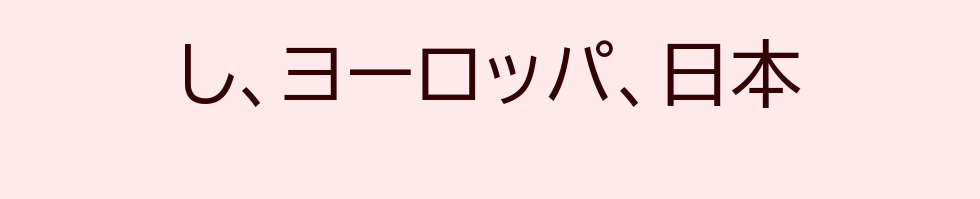し、ヨーロッパ、日本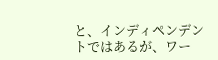と、インディペンデントではあるが、ワー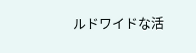ルドワイドな活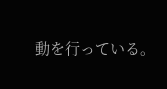動を行っている。